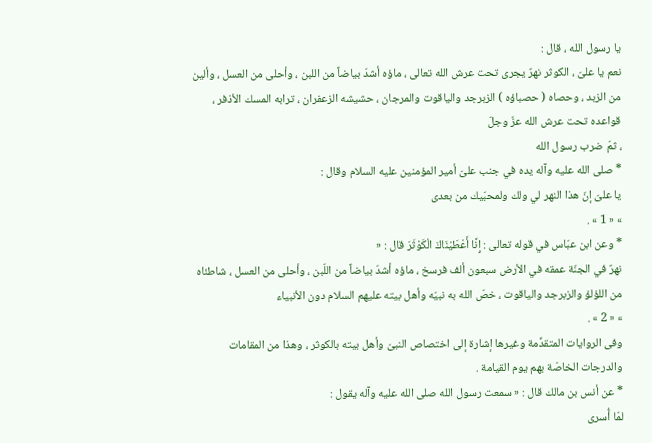يا رسول الله ، قال :
نعم يا علىّ ، الكوثر نهرٌ يجرى تحت عرش الله تعالى ، ماؤه أشدّ بياضاً من اللبن ، وأحلى من العسل ، وألين من الزبد ، وحصاه ( حصباؤه ) الزبرجد والياقوت والمرجان ، حشيشه الزعفران ، ترابه المسك الأذفر ، قواعده تحت عرش الله عزّ وجلّ
، ثمّ ضرب رسول الله
* صلى الله عليه وآله يده في جنب علىّ أمير المؤمنين عليه السلام وقال :
يا علىّ إنّ هذا النهر لي ولك ولمحبّيك من بعدى
» « 1 » .
* وعن ابن عبّاس في قوله تعالى : إِنَّا أَعْطَيْنَاكَ الْكَوْثَرَ قال : «
نهرٌ في الجنّة عمقه في الأرض سبعون ألف فرسخ ، ماؤه أشدّ بياضاً من اللّبن ، وأحلى من العسل ، شاطئاه من اللؤلؤ والزبرجد والياقوت ، خصّ الله به نبيّه وأهل بيته عليهم السلام دون الأنبياء
» « 2 » .
وفى الروايات المتقدِّمة وغيرها إشارة إلى اختصاص النبىّ وأهل بيته بالكوثر ، وهذا من المقامات والدرجات الخاصّة بهم يوم القيامة .
* عن أنس بن مالك قال : « سمعت رسول الله صلى الله عليه وآله يقول :
لمّا أُسرى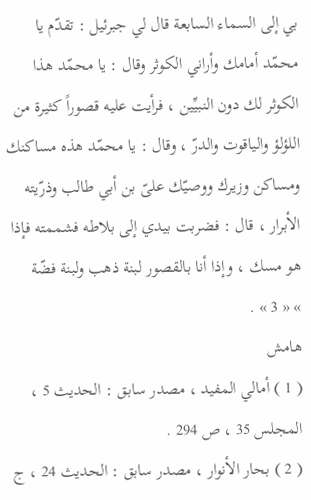بي إلى السماء السابعة قال لي جبرئيل : تقدّم يا محمّد أمامك وأراني الكوثر وقال : يا محمّد هذا الكوثر لك دون النبيِّين ، فرأيت عليه قصوراً كثيرة من اللؤلؤ والياقوت والدرّ ، وقال : يا محمّد هذه مساكنك ومساكن وزيرك ووصيّك علىّ بن أبي طالب وذرّيته الأبرار ، قال : فضربت بيدي إلى بلاطه فشممته فإذا هو مسك ، وإذا أنا بالقصور لبنة ذهب ولبنة فضّة
» « 3 » .
هامش
( 1 ) أمالي المفيد ، مصدر سابق : الحديث 5 ، المجلس 35 ، ص 294 .
( 2 ) بحار الأنوار ، مصدر سابق : الحديث 24 ، ج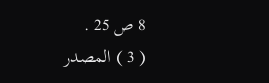8 ص 25 .
( 3 ) المصدر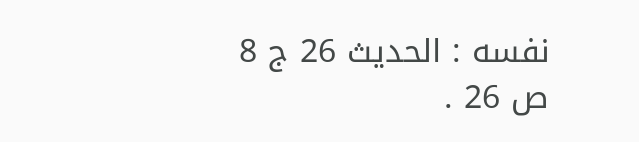نفسه : الحديث 26 ج 8 ص 26 .